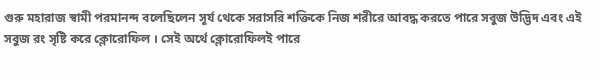গুরু মহারাজ স্বামী পরমানন্দ বলেছিলেন সূর্য থেকে সরাসরি শক্তিকে নিজ শরীরে আবদ্ধ করতে পারে সবুজ উদ্ভিদ এবং এই সবুজ রং সৃষ্টি করে ক্লোরোফিল । সেই অর্থে ক্লোরোফিলই পারে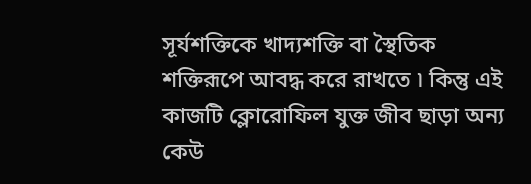সূর্যশক্তিকে খাদ্যশক্তি বা স্থৈতিক শক্তিরূপে আবদ্ধ করে রাখতে ৷ কিন্তু এই কাজটি ক্লোরোফিল যুক্ত জীব ছাড়া অন্য কেউ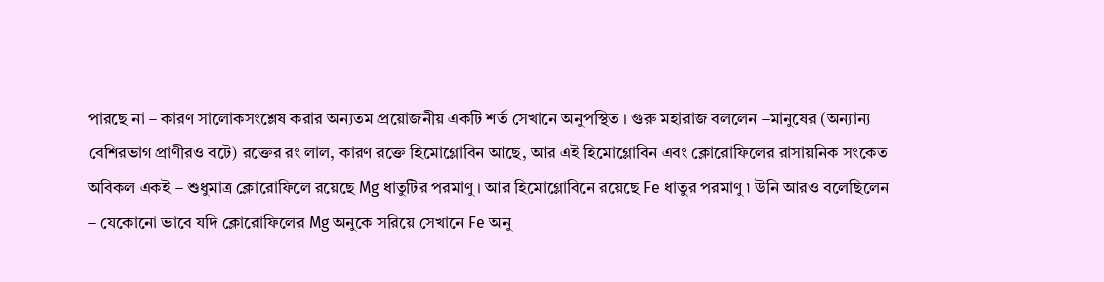পারছে না – কারণ সালোকসংশ্লেষ করার অন্যতম প্রয়োজনীয় একটি শর্ত সেখানে অনুপস্থিত । গুরু মহারাজ বললেন –মানুষের (অন্যান্য বেশিরভাগ প্রাণীরও বটে) রক্তের রং লাল, কারণ রক্তে হিমোগ্লোবিন আছে, আর এই হিমোগ্লোবিন এবং ক্লোরোফিলের রাসায়নিক সংকেত অবিকল একই – শুধুমাত্র ক্লোরোফিলে রয়েছে Mg ধাতুটির পরমাণু । আর হিমোগ্লোবিনে রয়েছে Fe ধাতুর পরমাণু ৷ উনি আরও বলেছিলেন – যেকোনো ভাবে যদি ক্লোরোফিলের Mg অনুকে সরিয়ে সেখানে Fe অনু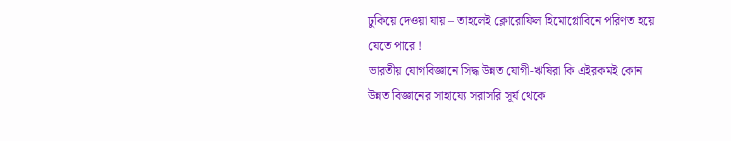ঢুকিয়ে দেওয়া যায় – তাহলেই ক্লোরোফিল হিমোগ্লোবিনে পরিণত হয়ে যেতে পারে !
ভারতীয় যোগবিজ্ঞানে সিদ্ধ উন্নত যোগী-ঋষিরা কি এইরকমই কোন উন্নত বিজ্ঞানের সাহায্যে সরাসরি সূর্য থেকে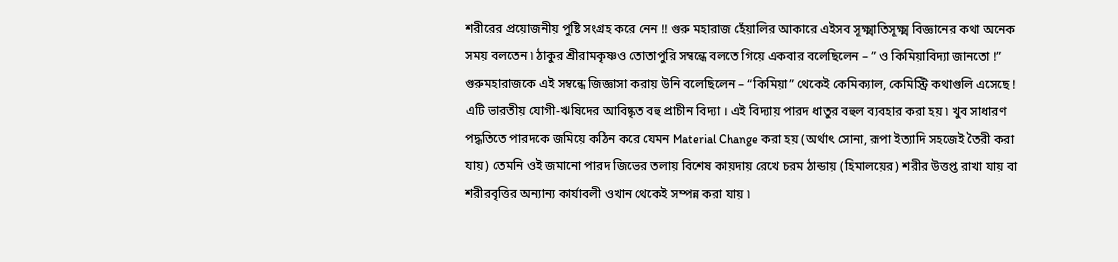শরীরের প্রয়োজনীয় পুষ্টি সংগ্রহ করে নেন !! গুরু মহারাজ হেঁয়ালির আকারে এইসব সূক্ষ্মাতিসূক্ষ্ম বিজ্ঞানের কথা অনেক সময় বলতেন ৷ ঠাকুর শ্রীরামকৃষ্ণও তোতাপুরি সম্বন্ধে বলতে গিয়ে একবার বলেছিলেন – ” ও কিমিয়াবিদ্যা জানতো !” গুরুমহারাজকে এই সম্বন্ধে জিজ্ঞাসা করায় উনি বলেছিলেন – “কিমিয়া” থেকেই কেমিক্যাল, কেমিস্ট্রি কথাগুলি এসেছে ! এটি ভারতীয় যোগী-ঋষিদের আবিষ্কৃত বহু প্রাচীন বিদ্যা । এই বিদ্যায় পারদ ধাতুর বহুল ব্যবহার করা হয় ৷ খুব সাধারণ পদ্ধতিতে পারদকে জমিয়ে কঠিন করে যেমন Material Change করা হয় (অর্থাৎ সোনা, রূপা ইত্যাদি সহজেই তৈরী করা যায়) তেমনি ওই জমানো পারদ জিভের তলায় বিশেষ কায়দায় রেখে চরম ঠান্ডায় (হিমালয়ের) শরীর উত্তপ্ত রাখা যায় বা শরীরবৃত্তির অন্যান্য কার্যাবলী ওখান থেকেই সম্পন্ন করা যায় ৷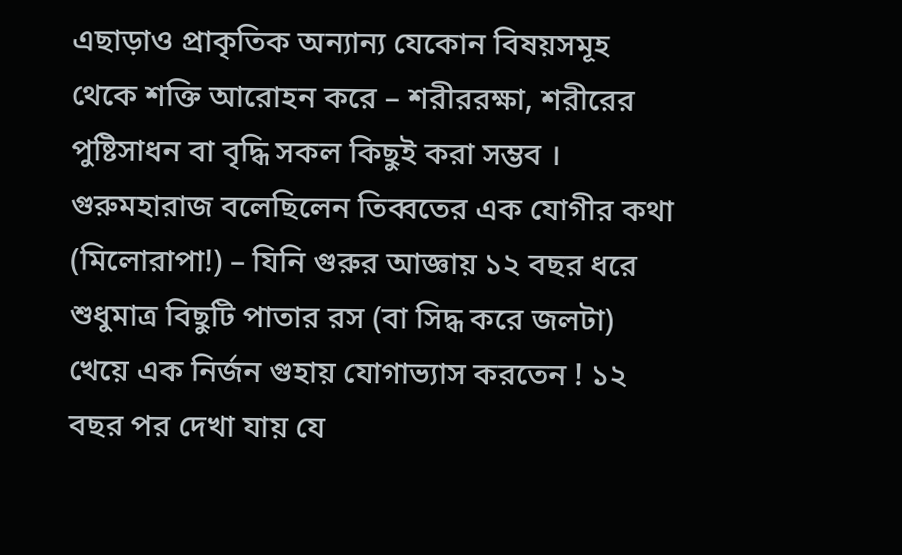এছাড়াও প্রাকৃতিক অন্যান্য যেকোন বিষয়সমূহ থেকে শক্তি আরোহন করে – শরীররক্ষা, শরীরের পুষ্টিসাধন বা বৃদ্ধি সকল কিছুই করা সম্ভব । গুরুমহারাজ বলেছিলেন তিব্বতের এক যোগীর কথা (মিলোরাপা!) – যিনি গুরুর আজ্ঞায় ১২ বছর ধরে শুধুমাত্র বিছুটি পাতার রস (বা সিদ্ধ করে জলটা) খেয়ে এক নির্জন গুহায় যোগাভ্যাস করতেন ! ১২ বছর পর দেখা যায় যে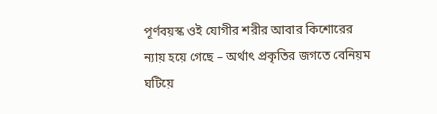পূর্ণবয়স্ক ওই যোগীর শরীর আবার কিশোরের ন্যায় হয়ে গেছে – অর্থাৎ প্রকৃতির জগতে বেনিয়ম ঘটিয়ে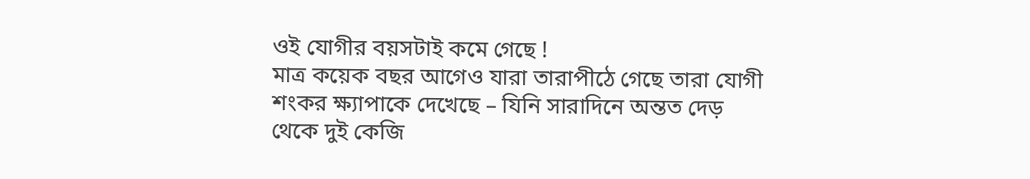ওই যোগীর বয়সটাই কমে গেছে !
মাত্র কয়েক বছর আগেও যারা তারাপীঠে গেছে তারা যোগী শংকর ক্ষ্যাপাকে দেখেছে – যিনি সারাদিনে অন্তত দেড় থেকে দুই কেজি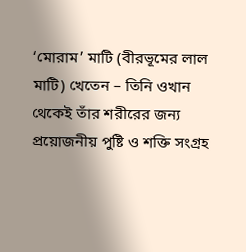‘মোরাম’ মাটি (বীরভূমের লাল মাটি) খেতেন – তিনি ওখান থেকেই তাঁর শরীরের জন্য প্রয়োজনীয় পুষ্টি ও শক্তি সংগ্রহ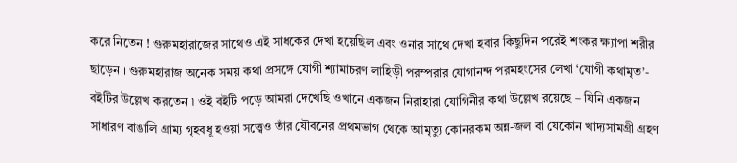করে নিতেন ! গুরুমহারাজের সাথেও এই সাধকের দেখা হয়েছিল এবং ওনার সাথে দেখা হবার কিছুদিন পরেই শংকর ক্ষ্যাপা শরীর ছাড়েন । গুরুমহারাজ অনেক সময় কথা প্রসঙ্গে যোগী শ্যামাচরণ লাহিড়ী পরম্পরার যোগানন্দ পরমহংসের লেখা ‘যোগী কথামৃত’- বইটির উল্লেখ করতেন ৷ ওই বইটি পড়ে আমরা দেখেছি ওখানে একজন নিরাহারা যোগিনীর কথা উল্লেখ রয়েছে – যিনি একজন সাধারণ বাঙালি গ্রাম্য গৃহবধূ হওয়া সত্ত্বেও তাঁর যৌবনের প্রথমভাগ থেকে আমৃত্যু কোনরকম অন্ন-জল বা যেকোন খাদ্যসামগ্রী গ্রহণ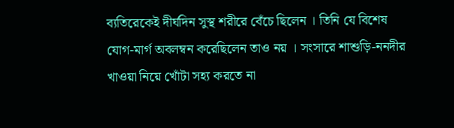ব্যতিরেকেই দীর্ঘদিন সুস্থ শরীরে বেঁচে ছিলেন । তিনি যে বিশেষ যোগ-মার্গ অবলম্বন করেছিলেন তাও নয় । সংসারে শাশুড়ি-ননদীর খাওয়া নিয়ে খোঁটা সহ্য করতে না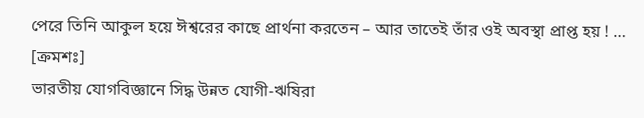পেরে তিনি আকুল হয়ে ঈশ্বরের কাছে প্রার্থনা করতেন – আর তাতেই তাঁর ওই অবস্থা প্রাপ্ত হয় ! … [ক্রমশঃ]
ভারতীয় যোগবিজ্ঞানে সিদ্ধ উন্নত যোগী-ঋষিরা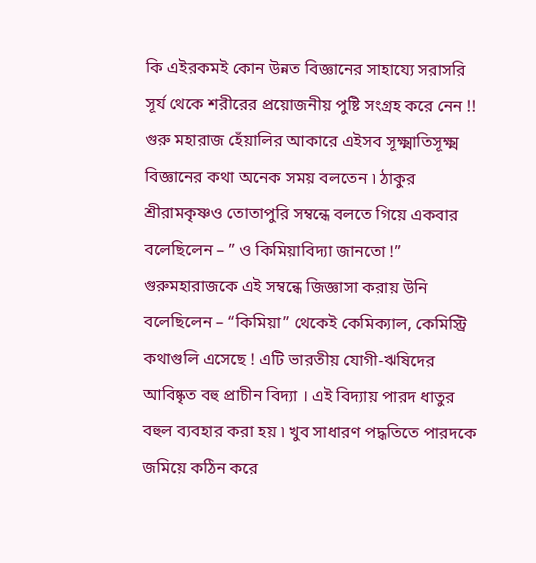কি এইরকমই কোন উন্নত বিজ্ঞানের সাহায্যে সরাসরি সূর্য থেকে শরীরের প্রয়োজনীয় পুষ্টি সংগ্রহ করে নেন !! গুরু মহারাজ হেঁয়ালির আকারে এইসব সূক্ষ্মাতিসূক্ষ্ম বিজ্ঞানের কথা অনেক সময় বলতেন ৷ ঠাকুর শ্রীরামকৃষ্ণও তোতাপুরি সম্বন্ধে বলতে গিয়ে একবার বলেছিলেন – ” ও কিমিয়াবিদ্যা জানতো !” গুরুমহারাজকে এই সম্বন্ধে জিজ্ঞাসা করায় উনি বলেছিলেন – “কিমিয়া” থেকেই কেমিক্যাল, কেমিস্ট্রি কথাগুলি এসেছে ! এটি ভারতীয় যোগী-ঋষিদের আবিষ্কৃত বহু প্রাচীন বিদ্যা । এই বিদ্যায় পারদ ধাতুর বহুল ব্যবহার করা হয় ৷ খুব সাধারণ পদ্ধতিতে পারদকে জমিয়ে কঠিন করে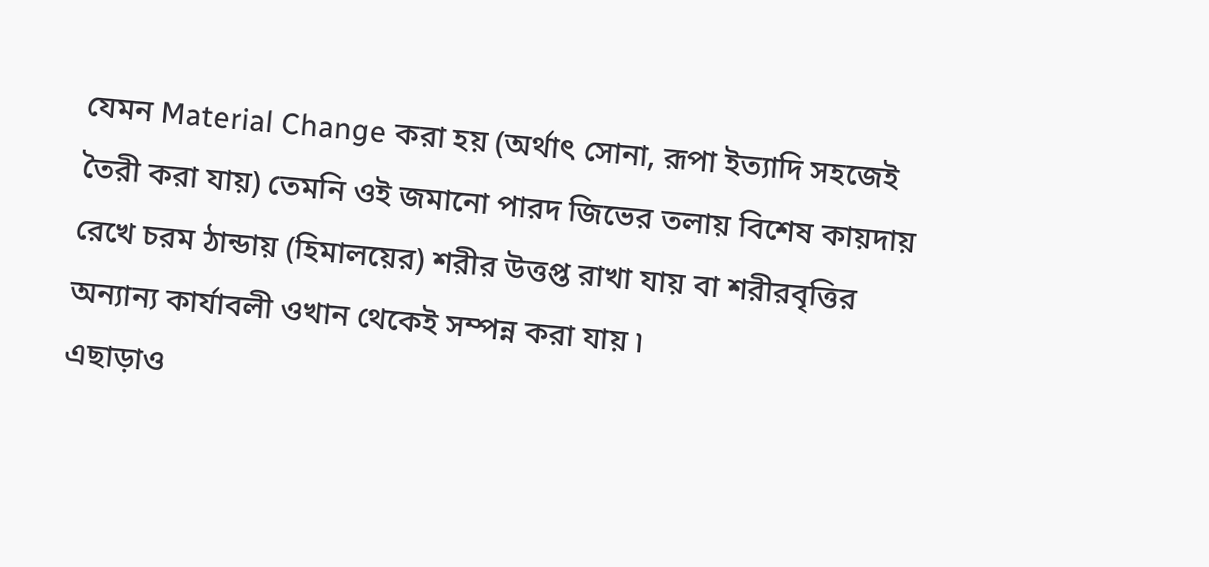যেমন Material Change করা হয় (অর্থাৎ সোনা, রূপা ইত্যাদি সহজেই তৈরী করা যায়) তেমনি ওই জমানো পারদ জিভের তলায় বিশেষ কায়দায় রেখে চরম ঠান্ডায় (হিমালয়ের) শরীর উত্তপ্ত রাখা যায় বা শরীরবৃত্তির অন্যান্য কার্যাবলী ওখান থেকেই সম্পন্ন করা যায় ৷
এছাড়াও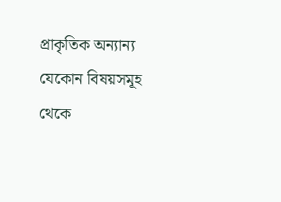প্রাকৃতিক অন্যান্য যেকোন বিষয়সমূহ থেকে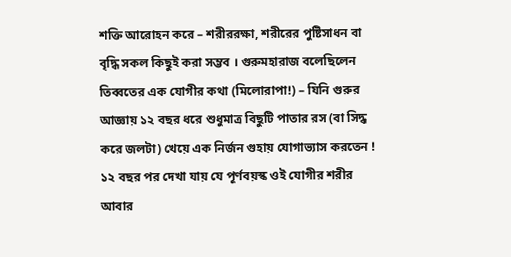শক্তি আরোহন করে – শরীররক্ষা, শরীরের পুষ্টিসাধন বা বৃদ্ধি সকল কিছুই করা সম্ভব । গুরুমহারাজ বলেছিলেন তিব্বতের এক যোগীর কথা (মিলোরাপা!) – যিনি গুরুর আজ্ঞায় ১২ বছর ধরে শুধুমাত্র বিছুটি পাতার রস (বা সিদ্ধ করে জলটা) খেয়ে এক নির্জন গুহায় যোগাভ্যাস করতেন ! ১২ বছর পর দেখা যায় যে পূর্ণবয়স্ক ওই যোগীর শরীর আবার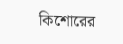কিশোরের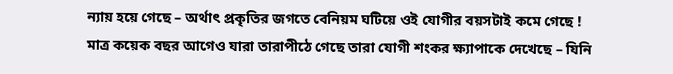ন্যায় হয়ে গেছে – অর্থাৎ প্রকৃতির জগতে বেনিয়ম ঘটিয়ে ওই যোগীর বয়সটাই কমে গেছে !
মাত্র কয়েক বছর আগেও যারা তারাপীঠে গেছে তারা যোগী শংকর ক্ষ্যাপাকে দেখেছে – যিনি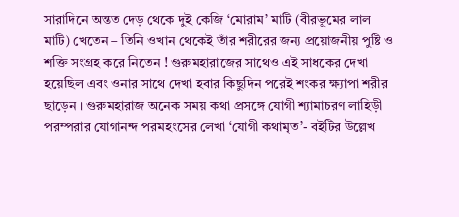সারাদিনে অন্তত দেড় থেকে দুই কেজি ‘মোরাম’ মাটি (বীরভূমের লাল মাটি) খেতেন – তিনি ওখান থেকেই তাঁর শরীরের জন্য প্রয়োজনীয় পুষ্টি ও শক্তি সংগ্রহ করে নিতেন ! গুরুমহারাজের সাথেও এই সাধকের দেখা হয়েছিল এবং ওনার সাথে দেখা হবার কিছুদিন পরেই শংকর ক্ষ্যাপা শরীর ছাড়েন । গুরুমহারাজ অনেক সময় কথা প্রসঙ্গে যোগী শ্যামাচরণ লাহিড়ী পরম্পরার যোগানন্দ পরমহংসের লেখা ‘যোগী কথামৃত’- বইটির উল্লেখ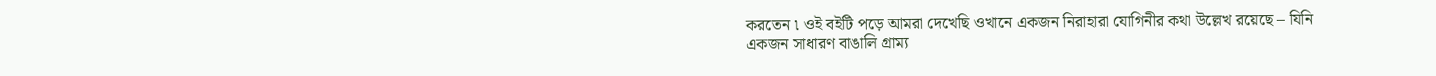করতেন ৷ ওই বইটি পড়ে আমরা দেখেছি ওখানে একজন নিরাহারা যোগিনীর কথা উল্লেখ রয়েছে – যিনি একজন সাধারণ বাঙালি গ্রাম্য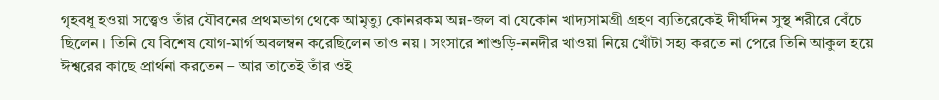গৃহবধূ হওয়া সত্ত্বেও তাঁর যৌবনের প্রথমভাগ থেকে আমৃত্যু কোনরকম অন্ন-জল বা যেকোন খাদ্যসামগ্রী গ্রহণ ব্যতিরেকেই দীর্ঘদিন সুস্থ শরীরে বেঁচে ছিলেন । তিনি যে বিশেষ যোগ-মার্গ অবলম্বন করেছিলেন তাও নয় । সংসারে শাশুড়ি-ননদীর খাওয়া নিয়ে খোঁটা সহ্য করতে না পেরে তিনি আকুল হয়ে ঈশ্বরের কাছে প্রার্থনা করতেন – আর তাতেই তাঁর ওই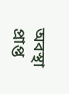অবস্থা প্রাপ্ত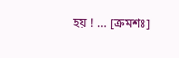হয় ! … [ক্রমশঃ]